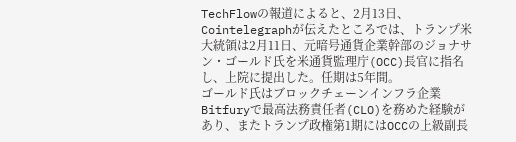TechFlowの報道によると、2月13日、Cointelegraphが伝えたところでは、トランプ米大統領は2月11日、元暗号通貨企業幹部のジョナサン・ゴールド氏を米通貨監理庁(OCC)長官に指名し、上院に提出した。任期は5年間。
ゴールド氏はブロックチェーンインフラ企業Bitfuryで最高法務責任者(CLO)を務めた経験があり、またトランプ政権第1期にはOCCの上級副長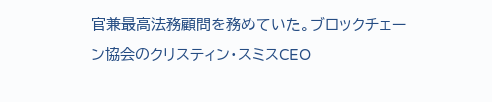官兼最高法務顧問を務めていた。ブロックチェーン協会のクリスティン・スミスCEO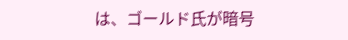は、ゴールド氏が暗号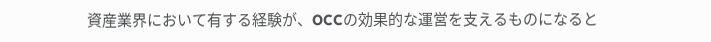資産業界において有する経験が、OCCの効果的な運営を支えるものになると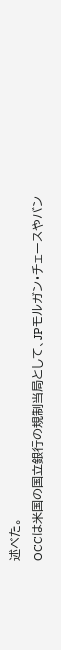述べた。
OCCは米国の国立銀行の規制当局として、JPモルガン・チェースやバン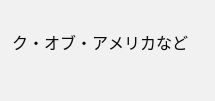ク・オブ・アメリカなど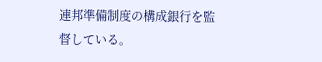連邦準備制度の構成銀行を監督している。